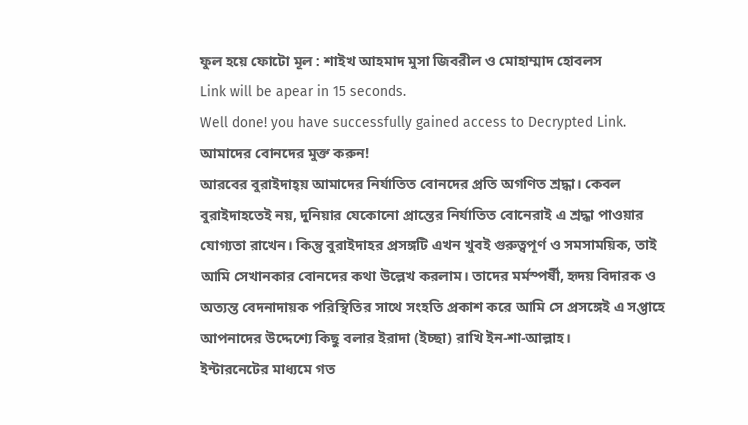ফুল হয়ে ফোটো মূল : শাইখ আহমাদ মুসা জিবরীল ও মোহাম্মাদ হোবলস
Link will be apear in 15 seconds.
Well done! you have successfully gained access to Decrypted Link.
আমাদের বোনদের মুক্ত করুন!
আরবের বুরাইদাহ্য় আমাদের নির্যাতিত বোনদের প্রতি অগণিত শ্রদ্ধা। কেবল বুরাইদাহতেই নয়, দুনিয়ার যেকোনো প্রান্তের নির্যাতিত বোনেরাই এ শ্রদ্ধা পাওয়ার যোগ্যতা রাখেন। কিন্তু বুরাইদাহর প্রসঙ্গটি এখন খুবই গুরুত্বপূর্ণ ও সমসাময়িক, তাই আমি সেখানকার বোনদের কথা উল্লেখ করলাম। তাদের মর্মস্পর্ষী, হৃদয় বিদারক ও অত্যন্ত বেদনাদায়ক পরিস্থিতির সাথে সংহতি প্রকাশ করে আমি সে প্রসঙ্গেই এ সপ্তাহে আপনাদের উদ্দেশ্যে কিছু বলার ইরাদা (ইচ্ছা) রাখি ইন-শা-আল্লাহ।
ইন্টারনেটের মাধ্যমে গত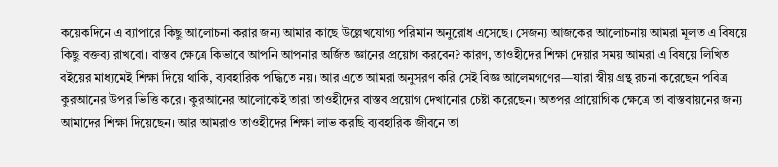কয়েকদিনে এ ব্যাপারে কিছু আলোচনা করার জন্য আমার কাছে উল্লেখযোগ্য পরিমান অনুরোধ এসেছে। সেজন্য আজকের আলোচনায় আমরা মূলত এ বিষয়ে কিছু বক্তব্য রাখবো। বাস্তব ক্ষেত্রে কিভাবে আপনি আপনার অর্জিত জ্ঞানের প্রয়োগ করবেন? কারণ, তাওহীদের শিক্ষা দেয়ার সময় আমরা এ বিষয়ে লিখিত বইয়ের মাধ্যমেই শিক্ষা দিয়ে থাকি, ব্যবহারিক পদ্ধিতে নয়। আর এতে আমরা অনুসরণ করি সেই বিজ্ঞ আলেমগণের—যারা স্বীয় গ্রন্থ রচনা করেছেন পবিত্র কুরআনের উপর ভিত্তি করে। কুরআনের আলোকেই তারা তাওহীদের বাস্তব প্রয়োগ দেখানোর চেষ্টা করেছেন। অতপর প্রায়োগিক ক্ষেত্রে তা বাস্তবায়নের জন্য আমাদের শিক্ষা দিয়েছেন। আর আমরাও তাওহীদের শিক্ষা লাভ করছি ব্যবহারিক জীবনে তা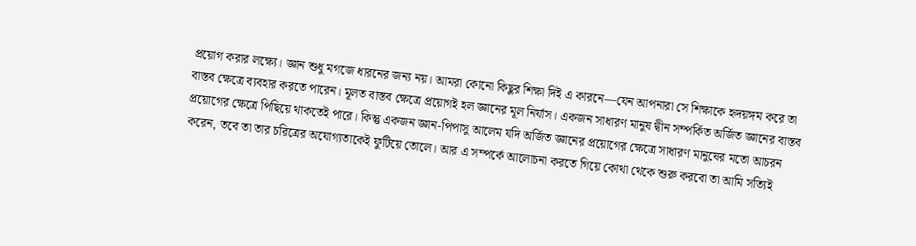প্রয়োগ করার লক্ষ্যে। জ্ঞান শুধু মগজে ধারনের জন্য নয়। আমরা কোনো কিছুর শিক্ষা দিই এ কারনে—যেন আপনারা সে শিক্ষাকে হৃদয়ঙ্গম করে তা বাস্তব ক্ষেত্রে ব্যবহার করতে পারেন। মূলত বাস্তব ক্ষেত্রে প্রয়োগই হল জ্ঞানের মূল নির্যাস। একজন সাধারণ মানুষ দ্বীন সম্পর্কিত অর্জিত জ্ঞানের বাস্তব প্রয়োগের ক্ষেত্রে পিছিয়ে থাকতেই পারে। কিন্তু একজন জ্ঞান-পিপাসু আলেম যদি অর্জিত জ্ঞানের প্রয়োগের ক্ষেত্রে সাধারণ মানুষের মতো আচরন করেন, তবে তা তার চরিত্রের অযোগ্যতাকেই ফুটিয়ে তোলে। আর এ সম্পর্কে আলোচনা করতে গিয়ে কোথা থেকে শুরু করবো তা আমি সত্যিই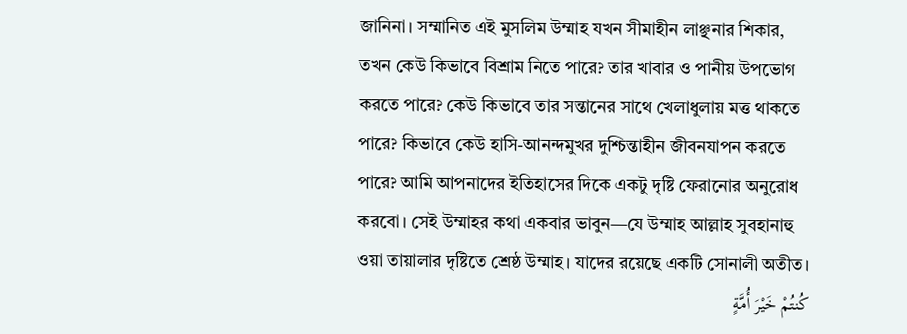জানিনা। সম্মানিত এই মুসলিম উম্মাহ যখন সীমাহীন লাঞ্ছনার শিকার, তখন কেউ কিভাবে বিশ্রাম নিতে পারে? তার খাবার ও পানীয় উপভোগ করতে পারে? কেউ কিভাবে তার সন্তানের সাথে খেলাধুলায় মত্ত থাকতে পারে? কিভাবে কেউ হাসি-আনন্দমুখর দুশ্চিন্তাহীন জীবনযাপন করতে পারে? আমি আপনাদের ইতিহাসের দিকে একটু দৃষ্টি ফেরানোর অনুরোধ করবো। সেই উম্মাহর কথা একবার ভাবুন—যে উম্মাহ আল্লাহ সুবহানাহু ওয়া তায়ালার দৃষ্টিতে শ্রেষ্ঠ উম্মাহ। যাদের রয়েছে একটি সোনালী অতীত।
كُنتُمْ خَيْرَ أُمَّةٍ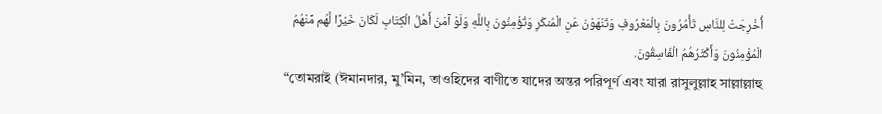أُخْرِجَتْ لِلنَّاسِ تَأْمُرُونَ بِالْمَعْرُوفِ وَتَنْهَوْنَ عَنِ الْمُنكَرِ وَتُؤْمِنُونَ بِاللَّهِ وَلَوْ آمَنَ أَهْلُ الْكِتَابِ لَكَانَ خَيْرًا لَّهُم مِّنْهُمُ الْمُؤْمِنُونَ وَأَكْثَرُهُمُ الْفَاسِقُونَ.
“তোমরাই (ঈমানদার, মু’মিন, তাওহিদের বাণীতে যাদের অন্তর পরিপূর্ণ এবং যারা রাসুলুল্লাহ সাল্লাল্লাহু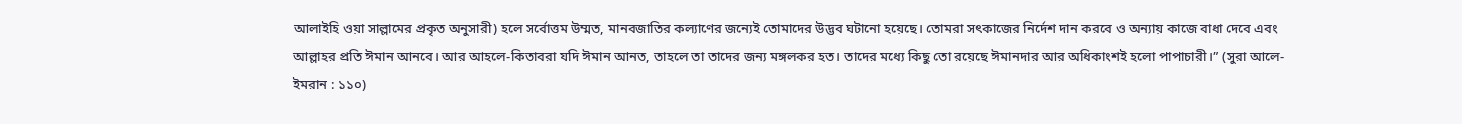আলাইহি ওয়া সাল্লামের প্রকৃত অনুসারী) হলে সর্বোত্তম উম্মত, মানবজাতির কল্যাণের জন্যেই তোমাদের উদ্ভব ঘটানো হয়েছে। তোমরা সৎকাজের নির্দেশ দান করবে ও অন্যায় কাজে বাধা দেবে এবং আল্লাহর প্রতি ঈমান আনবে। আর আহলে-কিতাবরা যদি ঈমান আনত, তাহলে তা তাদের জন্য মঙ্গলকর হত। তাদের মধ্যে কিছু তো রয়েছে ঈমানদার আর অধিকাংশই হলো পাপাচারী।” (সুরা আলে-ইমরান : ১১০)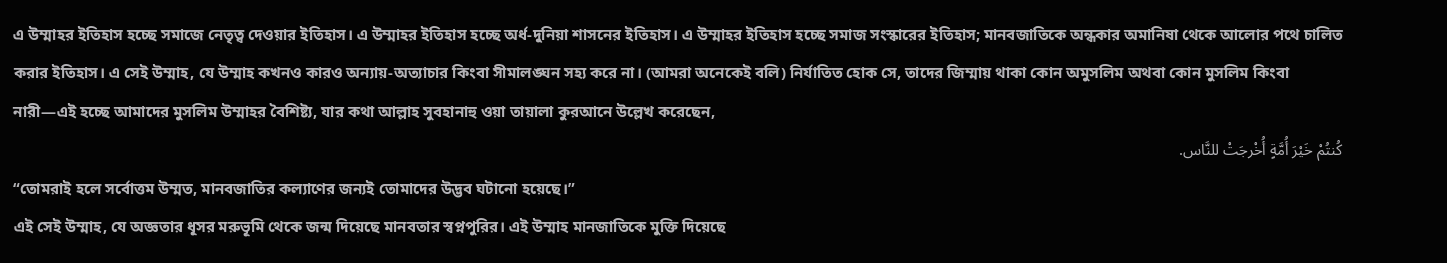এ উম্মাহর ইতিহাস হচ্ছে সমাজে নেতৃত্ব দেওয়ার ইতিহাস। এ উম্মাহর ইতিহাস হচ্ছে অর্ধ-দুনিয়া শাসনের ইতিহাস। এ উম্মাহর ইতিহাস হচ্ছে সমাজ সংস্কারের ইতিহাস; মানবজাতিকে অন্ধকার অমানিষা থেকে আলোর পথে চালিত করার ইতিহাস। এ সেই উম্মাহ, যে উম্মাহ কখনও কারও অন্যায়-অত্যাচার কিংবা সীমালঙ্ঘন সহ্য করে না। (আমরা অনেকেই বলি) নির্যাতিত হোক সে, তাদের জিম্মায় থাকা কোন অমুসলিম অথবা কোন মুসলিম কিংবা নারী—এই হচ্ছে আমাদের মুসলিম উম্মাহর বৈশিষ্ট্য, যার কথা আল্লাহ সুবহানাহু ওয়া তায়ালা কুরআনে উল্লেখ করেছেন,
كُنتُمْ خَيْرَ أُمَّةٍ أُخْرجَتْ للنَّاس.
“তোমরাই হলে সর্বোত্তম উম্মত, মানবজাতির কল্যাণের জন্যই তোমাদের উদ্ভব ঘটানো হয়েছে।”
এই সেই উম্মাহ, যে অজ্ঞতার ধূসর মরুভূমি থেকে জন্ম দিয়েছে মানবতার স্বপ্নপুরির। এই উম্মাহ মানজাতিকে মুক্তি দিয়েছে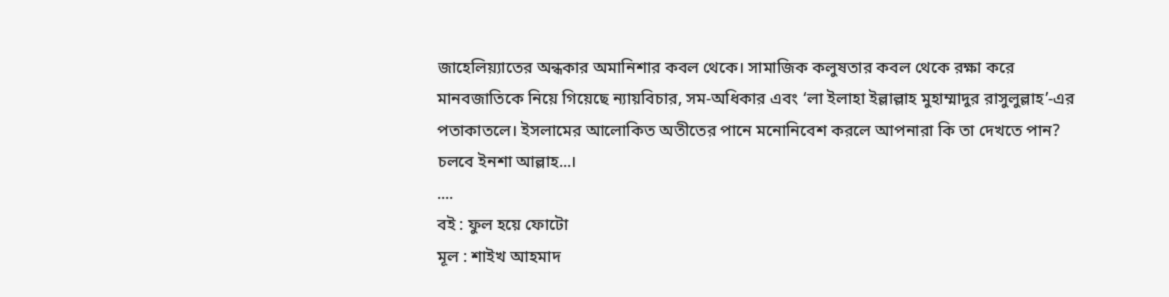জাহেলিয়্যাতের অন্ধকার অমানিশার কবল থেকে। সামাজিক কলুষতার কবল থেকে রক্ষা করে মানবজাতিকে নিয়ে গিয়েছে ন্যায়বিচার, সম-অধিকার এবং ‘লা ইলাহা ইল্লাল্লাহ মুহাম্মাদুর রাসুলুল্লাহ’-এর পতাকাতলে। ইসলামের আলোকিত অতীতের পানে মনোনিবেশ করলে আপনারা কি তা দেখতে পান?
চলবে ইনশা আল্লাহ...।
....
বই : ফুল হয়ে ফোটো
মূল : শাইখ আহমাদ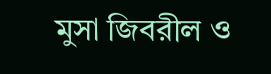মুসা জিবরীল ও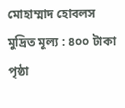মোহাম্মাদ হোবলস
মুদ্রিত মূল্য : ৪০০ টাকা
পৃষ্ঠা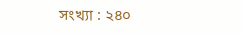সংখ্যা : ২৪০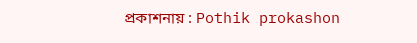প্রকাশনায় : Pothik prokashon